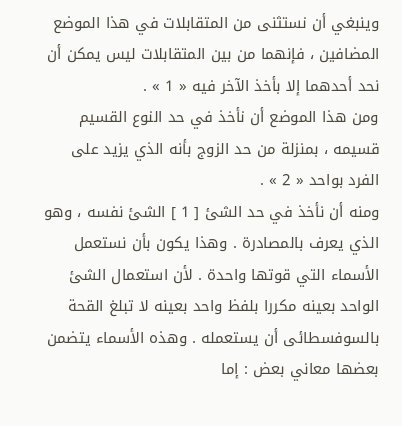وينبغي أن نستثنى من المتقابلات في هذا الموضع المضافين ، فإنهما من بين المتقابلات ليس يمكن أن نحد أحدهما إلا بأخذ الآخر فيه « 1 » .
ومن هذا الموضع أن نأخذ في حد النوع القسيم قسيمه ، بمنزلة من حد الزوج بأنه الذي يزيد على الفرد بواحد « 2 » .
ومنه أن نأخذ في حد الشئ [ 1 ] الشئ نفسه ، وهو الذي يعرف بالمصادرة . وهذا يكون بأن نستعمل الأسماء التي قوتها واحدة . لأن استعمال الشئ الواحد بعينه مكررا بلفظ واحد بعينه لا تبلغ القحة بالسوفسطائى أن يستعمله . وهذه الأسماء يتضمن بعضها معاني بعض : إما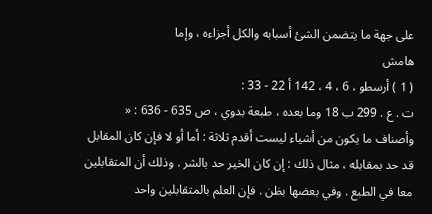على جهة ما يتضمن الشئ أسبابه والكل أجزاءه ، وإما
هامش
( 1 ) أرسطو ، 6 ، 4 ، 142 أ 22 - 33 :
ت . ع . 299 ب 18 وما بعده ، طبعة بدوي ، ص 635 - 636 : « وأصناف ما يكون من أشياء ليست أقدم ثلاثة : أما أو لا فإن كان المقابل قد حد بمقابله ، مثال ذلك : إن كان الخير حد بالشر . وذلك أن المتقابلين معا في الطبع . وفي بعضها بظن . فإن العلم بالمتقابلين واحد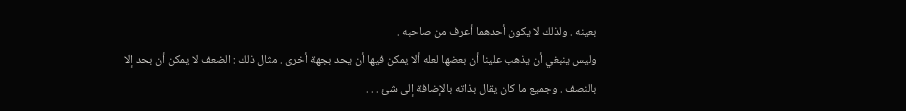بعينه . ولذلك لا يكون أحدهما أعرف من صاحبه .
وليس ينبغي أن يذهب علينا أن بعضها لعله ألا يمكن فيها أن يحد بجهة أخرى . مثال ذلك : الضعف لا يمكن أن بحد إلا بالنصف . وجميع ما كان يقال بذاته بالإضافة إلى شئ . . .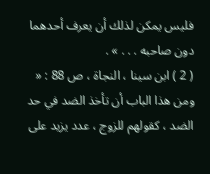فليس يمكن لذلك أن يعرف أحدهما دون صاحبه . . . » .
( 2 ) ابن سينا ، النجاة ، ص 88 : « ومن هذا الباب أن تأخذ الضد في حد الضد ، كقولهم للزوج ، عدد يزيد على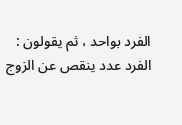الفرد بواحد ، ثم يقولون : الفرد عدد ينقص عن الزوج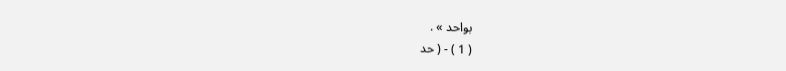بواحد » .
( 1 ) - ( حد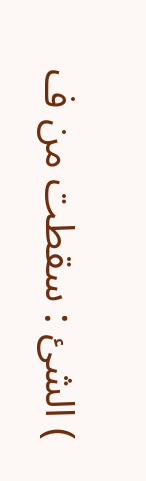) الشئ : سقطت من ف